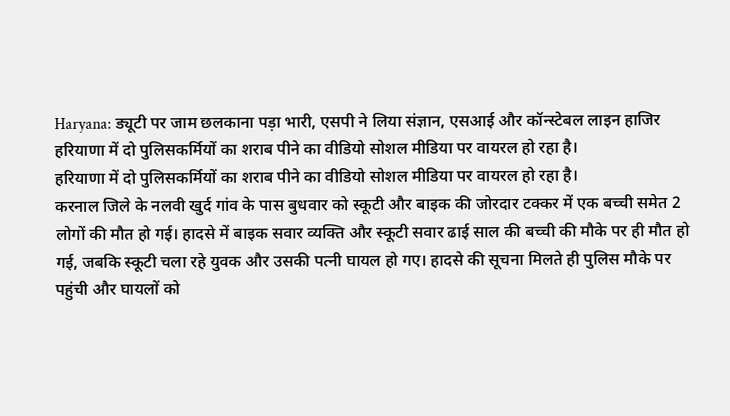Haryana: ड्यूटी पर जाम छलकाना पड़ा भारी, एसपी ने लिया संज्ञान, एसआई और कॉन्स्टेबल लाइन हाजिर
हरियाणा में दो पुलिसकर्मियों का शराब पीने का वीडियो सोशल मीडिया पर वायरल हो रहा है।
हरियाणा में दो पुलिसकर्मियों का शराब पीने का वीडियो सोशल मीडिया पर वायरल हो रहा है।
करनाल जिले के नलवी खुर्द गांव के पास बुधवार को स्कूटी और बाइक की जोरदार टक्कर में एक बच्ची समेत 2 लोगों की मौत हो गई। हादसे में बाइक सवार व्यक्ति और स्कूटी सवार ढाई साल की बच्ची की मौके पर ही मौत हो गई, जबकि स्कूटी चला रहे युवक और उसकी पत्नी घायल हो गए। हादसे की सूचना मिलते ही पुलिस मौके पर पहुंची और घायलों को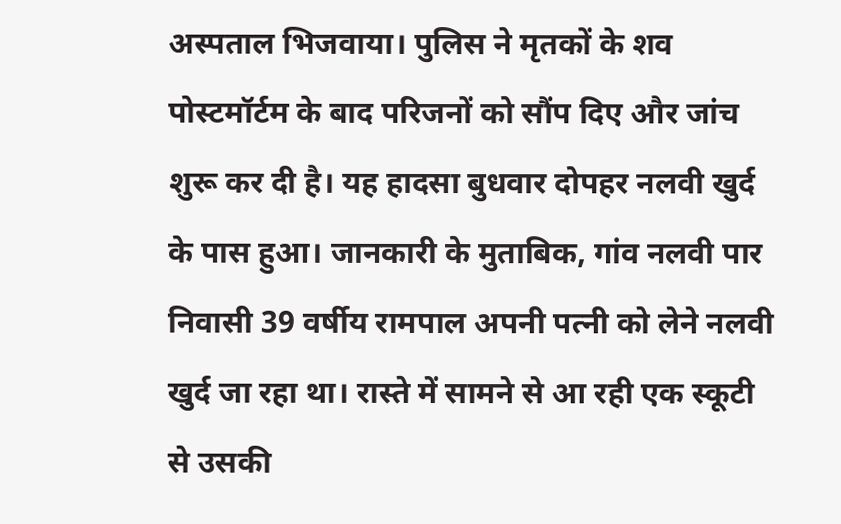अस्पताल भिजवाया। पुलिस ने मृतकों के शव पोस्टमॉर्टम के बाद परिजनों को सौंप दिए और जांच शुरू कर दी है। यह हादसा बुधवार दोपहर नलवी खुर्द के पास हुआ। जानकारी के मुताबिक, गांव नलवी पार निवासी 39 वर्षीय रामपाल अपनी पत्नी को लेने नलवी खुर्द जा रहा था। रास्ते में सामने से आ रही एक स्कूटी से उसकी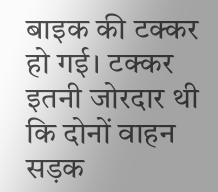बाइक की टक्कर हो गई। टक्कर इतनी जोरदार थी कि दोनों वाहन सड़क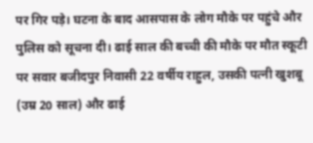पर गिर पड़े। घटना के बाद आसपास के लोग मौके पर पहुंचे और पुलिस को सूचना दी। ढाई साल की बच्ची की मौके पर मौत स्कूटी पर सवार बजीदपुर निवासी 22 वर्षीय राहुल, उसकी पत्नी खुशबू (उम्र 20 साल) और ढाई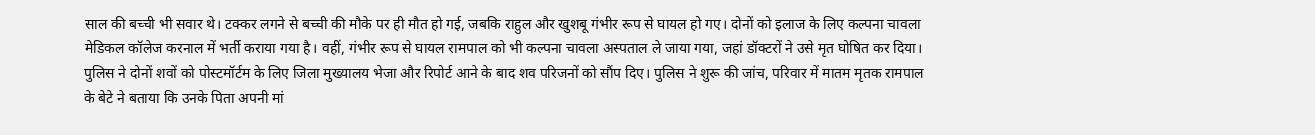साल की बच्ची भी सवार थे। टक्कर लगने से बच्ची की मौके पर ही मौत हो गई, जबकि राहुल और खुशबू गंभीर रूप से घायल हो गए। दोनों को इलाज के लिए कल्पना चावला मेडिकल कॉलेज करनाल में भर्ती कराया गया है। वहीं, गंभीर रूप से घायल रामपाल को भी कल्पना चावला अस्पताल ले जाया गया, जहां डॉक्टरों ने उसे मृत घोषित कर दिया। पुलिस ने दोनों शवों को पोस्टमॉर्टम के लिए जिला मुख्यालय भेजा और रिपोर्ट आने के बाद शव परिजनों को सौंप दिए। पुलिस ने शुरू की जांच, परिवार में मातम मृतक रामपाल के बेटे ने बताया कि उनके पिता अपनी मां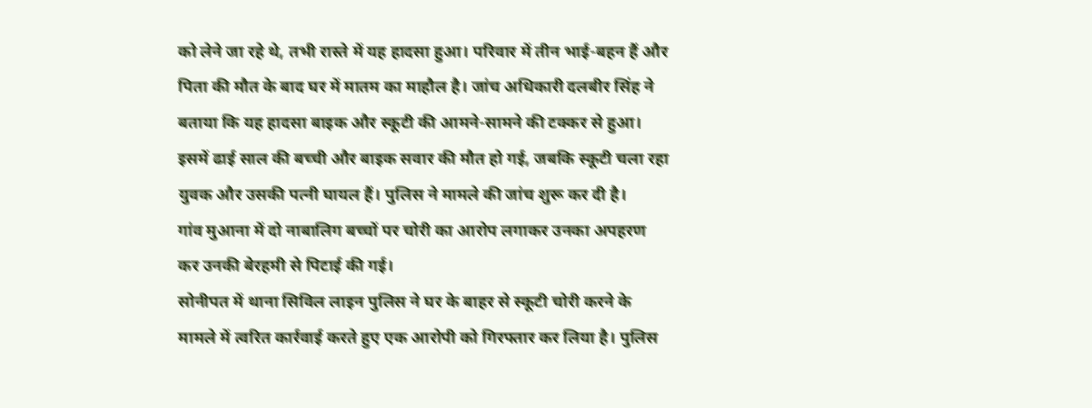को लेने जा रहे थे, तभी रास्ते में यह हादसा हुआ। परिवार में तीन भाई-बहन हैं और पिता की मौत के बाद घर में मातम का माहौल है। जांच अधिकारी दलबीर सिंह ने बताया कि यह हादसा बाइक और स्कूटी की आमने-सामने की टक्कर से हुआ। इसमें ढाई साल की बच्ची और बाइक सवार की मौत हो गई, जबकि स्कूटी चला रहा युवक और उसकी पत्नी घायल हैं। पुलिस ने मामले की जांच शुरू कर दी है।
गांव मुआना में दो नाबालिग बच्चों पर चोरी का आरोप लगाकर उनका अपहरण कर उनकी बेरहमी से पिटाई की गई।
सोनीपत में थाना सिविल लाइन पुलिस ने घर के बाहर से स्कूटी चोरी करने के मामले में त्वरित कार्रवाई करते हुए एक आरोपी को गिरफ्तार कर लिया है। पुलिस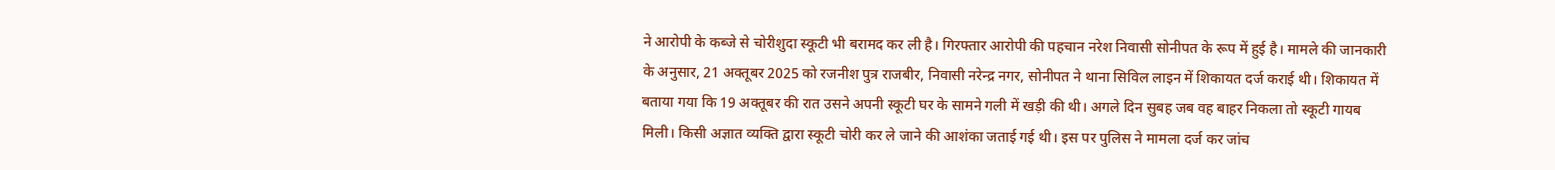ने आरोपी के कब्जे से चोरीशुदा स्कूटी भी बरामद कर ली है। गिरफ्तार आरोपी की पहचान नरेश निवासी सोनीपत के रूप में हुई है। मामले की जानकारी के अनुसार, 21 अक्तूबर 2025 को रजनीश पुत्र राजबीर, निवासी नरेन्द्र नगर, सोनीपत ने थाना सिविल लाइन में शिकायत दर्ज कराई थी। शिकायत में बताया गया कि 19 अक्तूबर की रात उसने अपनी स्कूटी घर के सामने गली में खड़ी की थी। अगले दिन सुबह जब वह बाहर निकला तो स्कूटी गायब मिली। किसी अज्ञात व्यक्ति द्वारा स्कूटी चोरी कर ले जाने की आशंका जताई गई थी। इस पर पुलिस ने मामला दर्ज कर जांच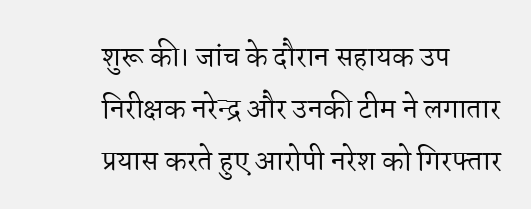शुरू की। जांच के दौरान सहायक उप निरीक्षक नरेन्द्र और उनकी टीम ने लगातार प्रयास करते हुए आरोपी नरेश को गिरफ्तार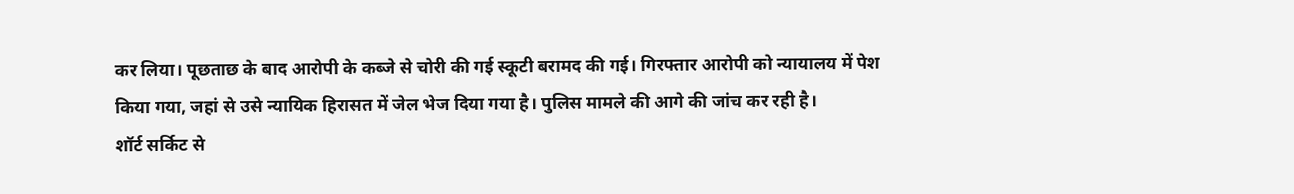कर लिया। पूछताछ के बाद आरोपी के कब्जे से चोरी की गई स्कूटी बरामद की गई। गिरफ्तार आरोपी को न्यायालय में पेश किया गया, जहां से उसे न्यायिक हिरासत में जेल भेज दिया गया है। पुलिस मामले की आगे की जांच कर रही है।
शॉर्ट सर्किट से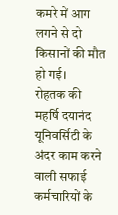कमरे में आग लगने से दो किसानों की मौत हो गई।
रोहतक की महर्षि दयानंद यूनिवर्सिटी के अंदर काम करने वाली सफाई कर्मचारियों के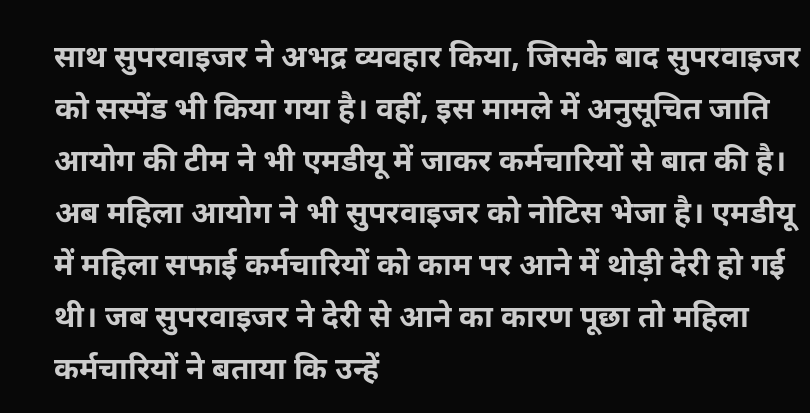साथ सुपरवाइजर ने अभद्र व्यवहार किया, जिसके बाद सुपरवाइजर को सस्पेंड भी किया गया है। वहीं, इस मामले में अनुसूचित जाति आयोग की टीम ने भी एमडीयू में जाकर कर्मचारियों से बात की है। अब महिला आयोग ने भी सुपरवाइजर को नोटिस भेजा है। एमडीयू में महिला सफाई कर्मचारियों को काम पर आने में थोड़ी देरी हो गई थी। जब सुपरवाइजर ने देरी से आने का कारण पूछा तो महिला कर्मचारियों ने बताया कि उन्हें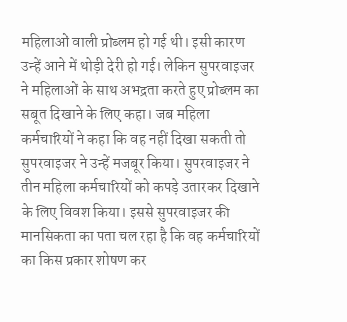महिलाओं वाली प्रोब्लम हो गई थी। इसी कारण उन्हें आने में थोड़ी देरी हो गई। लेकिन सुपरवाइजर ने महिलाओं के साथ अभद्रता करते हुए प्रोब्लम का सबूत दिखाने के लिए कहा। जब महिला कर्मचारियों ने कहा कि वह नहीं दिखा सकती तो सुपरवाइजर ने उन्हें मजबूर किया। सुपरवाइजर ने तीन महिला कर्मचारियों को कपड़े उतारकर दिखाने के लिए विवश किया। इससे सुपरवाइजर की मानसिकता का पता चल रहा है कि वह कर्मचारियों का किस प्रकार शोषण कर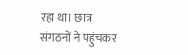रहा था। छात्र संगठनों ने पहुंचकर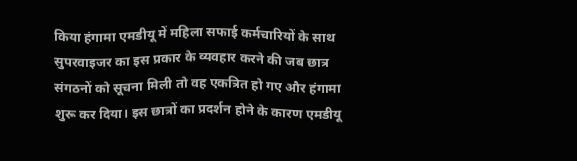किया हंगामा एमडीयू में महिला सफाई कर्मचारियों के साथ सुपरवाइजर का इस प्रकार के व्यवहार करने की जब छात्र संगठनों को सूचना मिली तो वह एकत्रित हो गए और हंगामा शुरू कर दिया। इस छात्रों का प्रदर्शन होने के कारण एमडीयू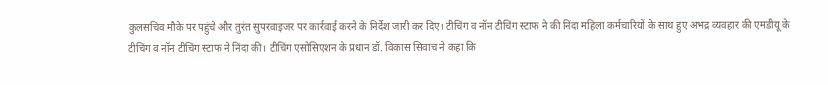कुलसचिव मौके पर पहुंचे और तुरंत सुपरवाइजर पर कार्रवाई करने के निर्देश जारी कर दिए। टीचिंग व नॉन टीचिंग स्टाफ ने की निंदा महिला कर्मचारियों के साथ हुए अभद्र व्यवहार की एमडीयू के टीचिंग व नॉन टीचिंग स्टाफ ने निंदा की। टीचिंग एसोसिएशन के प्रधान डॉ. विकास सिवाच ने कहा कि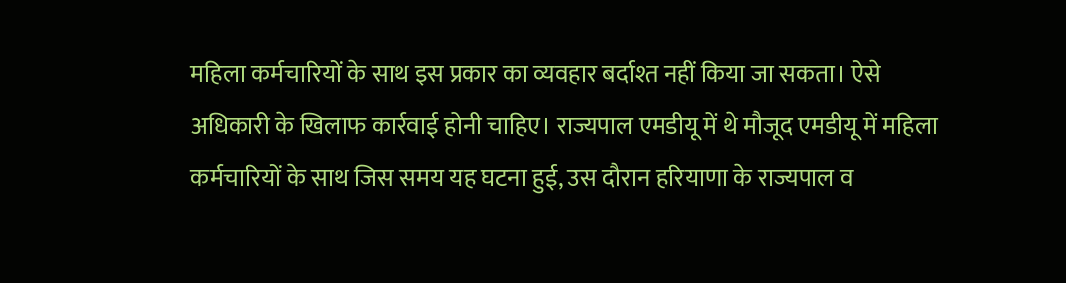महिला कर्मचारियों के साथ इस प्रकार का व्यवहार बर्दाश्त नहीं किया जा सकता। ऐसे अधिकारी के खिलाफ कार्रवाई होनी चाहिए। राज्यपाल एमडीयू में थे मौजूद एमडीयू में महिला कर्मचारियों के साथ जिस समय यह घटना हुई, उस दौरान हरियाणा के राज्यपाल व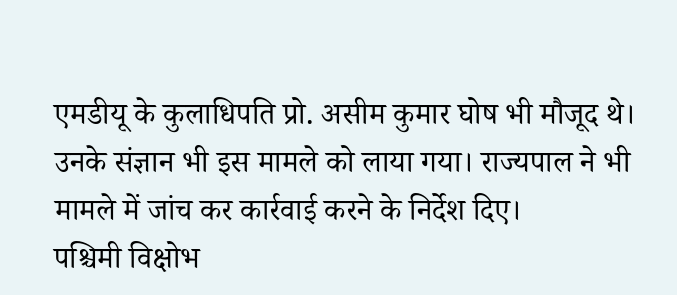एमडीयू के कुलाधिपति प्रो. असीम कुमार घोष भी मौजूद थे। उनके संज्ञान भी इस मामले को लाया गया। राज्यपाल ने भी मामले में जांच कर कार्रवाई करने के निर्देश दिए।
पश्चिमी विक्षोभ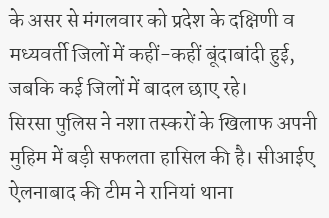के असर से मंगलवार को प्रदेश के दक्षिणी व मध्यवर्ती जिलों में कहीं-कहीं बूंदाबांदी हुई, जबकि कई जिलों में बादल छाए रहे।
सिरसा पुलिस ने नशा तस्करों के खिलाफ अपनी मुहिम में बड़ी सफलता हासिल की है। सीआईए ऐलनाबाद की टीम ने रानियां थाना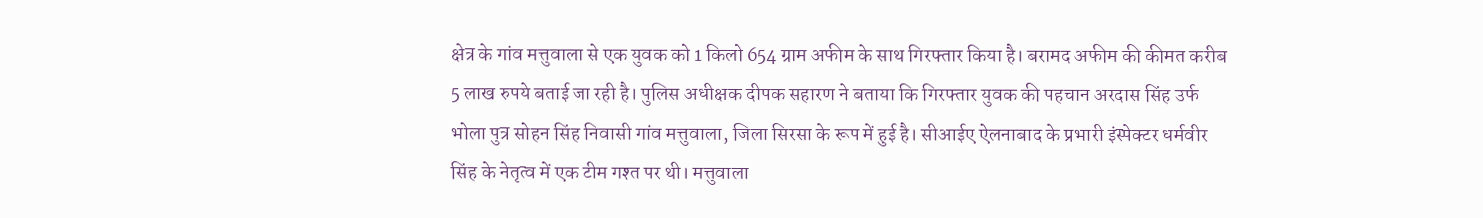क्षेत्र के गांव मत्तुवाला से एक युवक को 1 किलो 654 ग्राम अफीम के साथ गिरफ्तार किया है। बरामद अफीम की कीमत करीब 5 लाख रुपये बताई जा रही है। पुलिस अधीक्षक दीपक सहारण ने बताया कि गिरफ्तार युवक की पहचान अरदास सिंह उर्फ भोला पुत्र सोहन सिंह निवासी गांव मत्तुवाला, जिला सिरसा के रूप में हुई है। सीआईए ऐलनाबाद के प्रभारी इंस्पेक्टर धर्मवीर सिंह के नेतृत्व में एक टीम गश्त पर थी। मत्तुवाला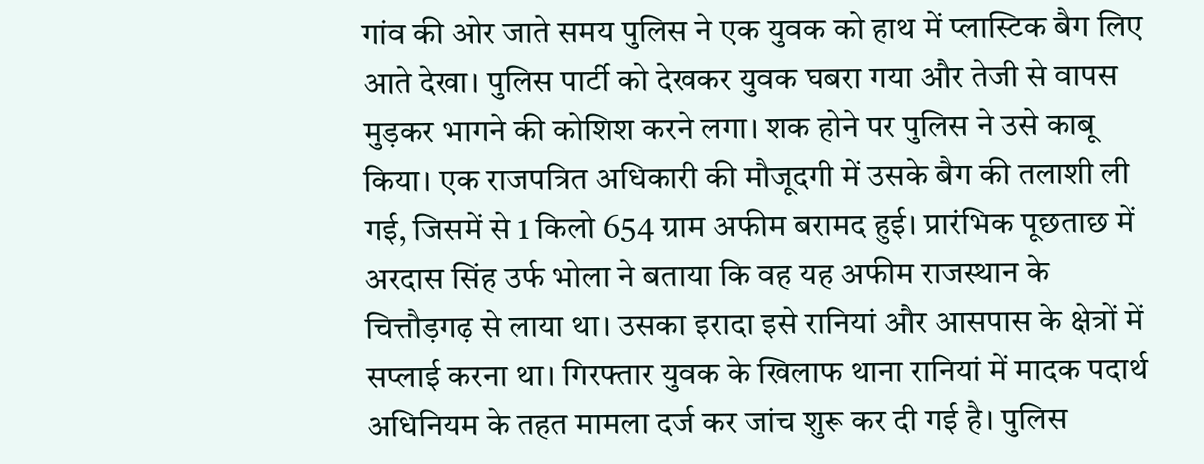गांव की ओर जाते समय पुलिस ने एक युवक को हाथ में प्लास्टिक बैग लिए आते देखा। पुलिस पार्टी को देखकर युवक घबरा गया और तेजी से वापस मुड़कर भागने की कोशिश करने लगा। शक होने पर पुलिस ने उसे काबू किया। एक राजपत्रित अधिकारी की मौजूदगी में उसके बैग की तलाशी ली गई, जिसमें से 1 किलो 654 ग्राम अफीम बरामद हुई। प्रारंभिक पूछताछ में अरदास सिंह उर्फ भोला ने बताया कि वह यह अफीम राजस्थान के चित्तौड़गढ़ से लाया था। उसका इरादा इसे रानियां और आसपास के क्षेत्रों में सप्लाई करना था। गिरफ्तार युवक के खिलाफ थाना रानियां में मादक पदार्थ अधिनियम के तहत मामला दर्ज कर जांच शुरू कर दी गई है। पुलिस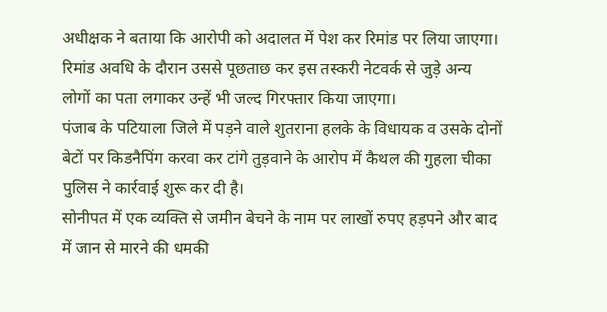अधीक्षक ने बताया कि आरोपी को अदालत में पेश कर रिमांड पर लिया जाएगा। रिमांड अवधि के दौरान उससे पूछताछ कर इस तस्करी नेटवर्क से जुड़े अन्य लोगों का पता लगाकर उन्हें भी जल्द गिरफ्तार किया जाएगा।
पंजाब के पटियाला जिले में पड़ने वाले शुतराना हलके के विधायक व उसके दोनों बेटों पर किडनैपिंग करवा कर टांगे तुड़वाने के आरोप में कैथल की गुहला चीका पुलिस ने कार्रवाई शुरू कर दी है।
सोनीपत में एक व्यक्ति से जमीन बेचने के नाम पर लाखों रुपए हड़पने और बाद में जान से मारने की धमकी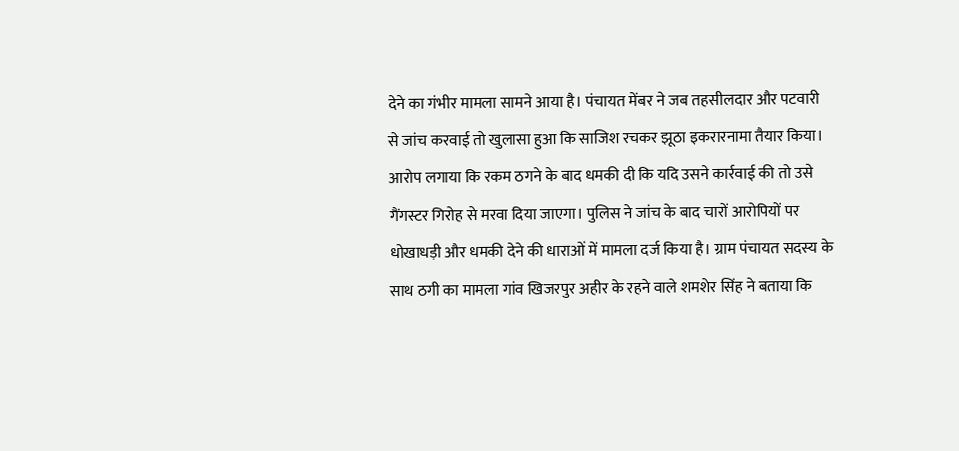देने का गंभीर मामला सामने आया है। पंचायत मेंबर ने जब तहसीलदार और पटवारी से जांच करवाई तो खुलासा हुआ कि साजिश रचकर झूठा इकरारनामा तैयार किया। आरोप लगाया कि रकम ठगने के बाद धमकी दी कि यदि उसने कार्रवाई की तो उसे गैंगस्टर गिरोह से मरवा दिया जाएगा। पुलिस ने जांच के बाद चारों आरोपियों पर धोखाधड़ी और धमकी देने की धाराओं में मामला दर्ज किया है। ग्राम पंचायत सदस्य के साथ ठगी का मामला गांव खिजरपुर अहीर के रहने वाले शमशेर सिंह ने बताया कि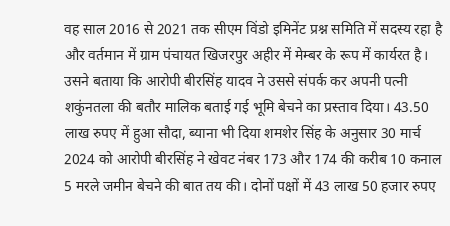वह साल 2016 से 2021 तक सीएम विंडो इमिनेंट प्रश्न समिति में सदस्य रहा है और वर्तमान में ग्राम पंचायत खिजरपुर अहीर में मेम्बर के रूप में कार्यरत है। उसने बताया कि आरोपी बीरसिंह यादव ने उससे संपर्क कर अपनी पत्नी शकुंनतला की बतौर मालिक बताई गई भूमि बेचने का प्रस्ताव दिया। 43.50 लाख रुपए में हुआ सौदा, ब्याना भी दिया शमशेर सिंह के अनुसार 30 मार्च 2024 को आरोपी बीरसिंह ने खेवट नंबर 173 और 174 की करीब 10 कनाल 5 मरले जमीन बेचने की बात तय की। दोनों पक्षों में 43 लाख 50 हजार रुपए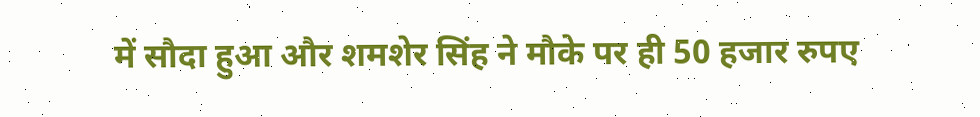में सौदा हुआ और शमशेर सिंह ने मौके पर ही 50 हजार रुपए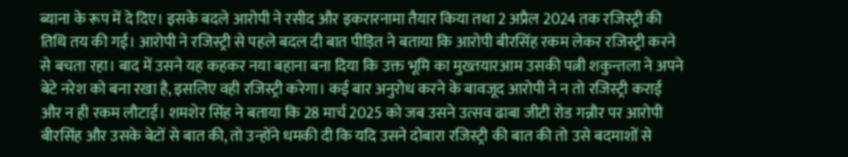ब्याना के रूप में दे दिए। इसके बदले आरोपी ने रसीद और इकरारनामा तैयार किया तथा 2 अप्रैल 2024 तक रजिस्ट्री की तिथि तय की गई। आरोपी ने रजिस्ट्री से पहले बदल दी बात पीड़ित ने बताया कि आरोपी बीरसिंह रकम लेकर रजिस्ट्री करने से बचता रहा। बाद में उसने यह कहकर नया बहाना बना दिया कि उक्त भूमि का मुख्तयारआम उसकी पत्नी शकुन्तला ने अपने बेटे नरेश को बना रखा है, इसलिए वही रजिस्ट्री करेगा। कई बार अनुरोध करने के बावजूद आरोपी ने न तो रजिस्ट्री कराई और न ही रकम लौटाई। शमशेर सिंह ने बताया कि 28 मार्च 2025 को जब उसने उत्सव ढाबा जीटी रोड गन्नौर पर आरोपी बीरसिंह और उसके बेटों से बात की, तो उन्होंने धमकी दी कि यदि उसने दोबारा रजिस्ट्री की बात की तो उसे बदमाशों से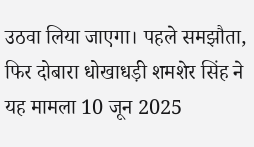उठवा लिया जाएगा। पहले समझौता, फिर दोबारा धोखाधड़ी शमशेर सिंह ने यह मामला 10 जून 2025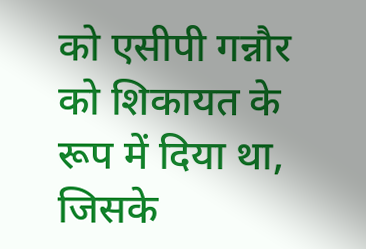को एसीपी गन्नौर को शिकायत के रूप में दिया था, जिसके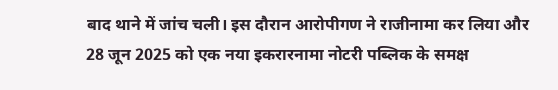बाद थाने में जांच चली। इस दौरान आरोपीगण ने राजीनामा कर लिया और 28 जून 2025 को एक नया इकरारनामा नोटरी पब्लिक के समक्ष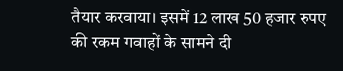तैयार करवाया। इसमें 12 लाख 50 हजार रुपए की रकम गवाहों के सामने दी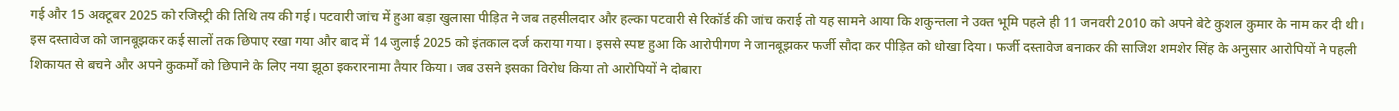गई और 15 अक्टूबर 2025 को रजिस्ट्री की तिथि तय की गई। पटवारी जांच में हुआ बड़ा खुलासा पीड़ित ने जब तहसीलदार और हल्का पटवारी से रिकॉर्ड की जांच कराई तो यह सामने आया कि शकुन्तला ने उक्त भूमि पहले ही 11 जनवरी 2010 को अपने बेटे कुशल कुमार के नाम कर दी थी। इस दस्तावेज को जानबूझकर कई सालों तक छिपाए रखा गया और बाद में 14 जुलाई 2025 को इंतकाल दर्ज कराया गया। इससे स्पष्ट हुआ कि आरोपीगण ने जानबूझकर फर्जी सौदा कर पीड़ित को धोखा दिया। फर्जी दस्तावेज बनाकर की साजिश शमशेर सिंह के अनुसार आरोपियों ने पहली शिकायत से बचने और अपने कुकर्मों को छिपाने के लिए नया झूठा इकरारनामा तैयार किया। जब उसने इसका विरोध किया तो आरोपियों ने दोबारा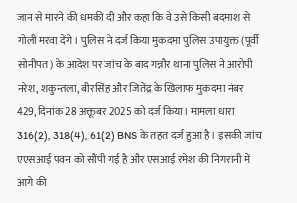जान से मारने की धमकी दी और कहा कि वे उसे किसी बदमाश से गोली मरवा देंगे। पुलिस ने दर्ज किया मुकदमा पुलिस उपायुक्त (पूर्वी सोनीपत) के आदेश पर जांच के बाद गन्नौर थाना पुलिस ने आरोपी नरेश, शकुन्तला, बीरसिंह और जितेंद्र के खिलाफ मुकदमा नंबर 429, दिनांक 28 अक्तूबर 2025 को दर्ज किया। मामला धारा 316(2), 318(4), 61(2) BNS के तहत दर्ज हुआ है। इसकी जांच एएसआई पवन को सौंपी गई है और एसआई रमेश की निगरानी में आगे की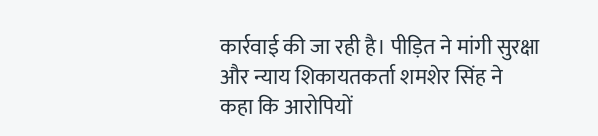कार्रवाई की जा रही है। पीड़ित ने मांगी सुरक्षा और न्याय शिकायतकर्ता शमशेर सिंह ने कहा कि आरोपियों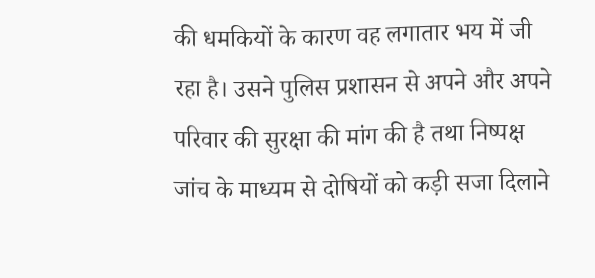की धमकियों के कारण वह लगातार भय में जी रहा है। उसने पुलिस प्रशासन से अपने और अपने परिवार की सुरक्षा की मांग की है तथा निष्पक्ष जांच के माध्यम से दोषियों को कड़ी सजा दिलाने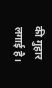की गुहार लगाई है।